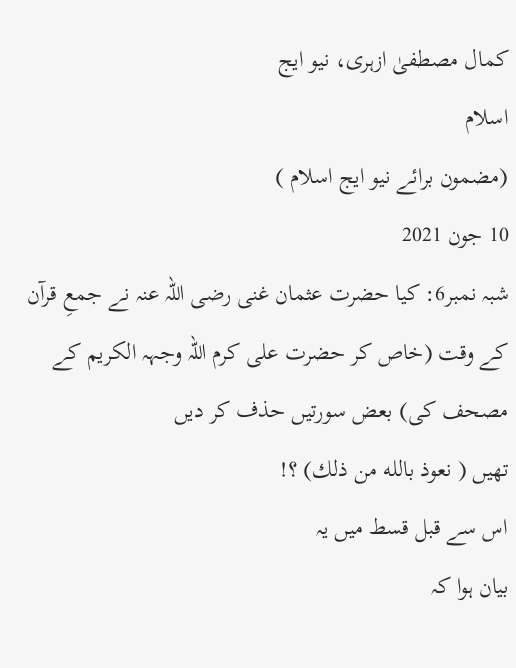کمال مصطفیٰ ازہری، نیو ایج
اسلام
(مضمون برائے نیو ایج اسلام )
10 جون 2021
شبہ نمبر6: کیا حضرت عثمان غنی رضی اللہ عنہ نے جمعِ قرآن
کے وقت (خاص کر حضرت علی کرم اللہ وجہہ الکریم کے مصحف کی) بعض سورتیں حذف کر دیں
تھیں ( نعوذ بالله من ذلك) ؟!
اس سے قبل قسط میں یہ
بیان ہوا کہ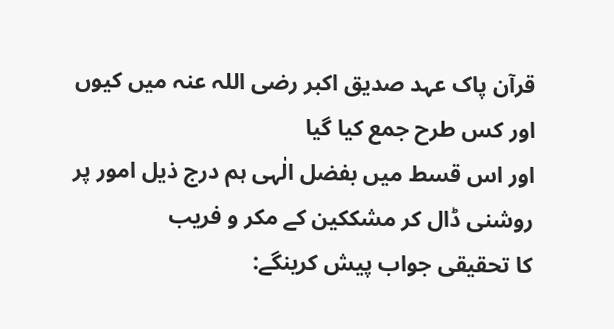قرآن پاک عہد صدیق اکبر رضی اللہ عنہ میں کیوں اور کس طرح جمع کیا گیا
اور اس قسط میں بفضل الٰہی ہم درج ذیل امور پر روشنی ڈال کر مشککین کے مکر و فریب
کا تحقیقی جواب پیش کرینگے: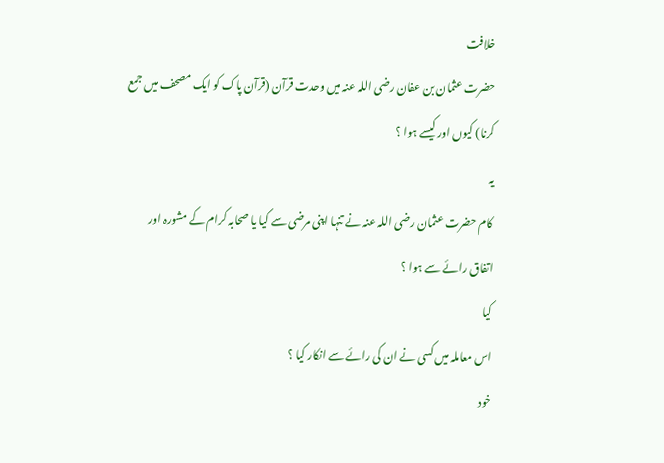خلافت
حضرت عثمان بن عفان رضی اللہ عنہ میں وحدت قرآن (قرآن پاک کو ایک مصحف میں جمع
کرنا) کیوں اور کیسے ہوا ؟
یہ
کام حضرت عثمان رضی اللہ عنہ نے تنہا اپنی مرضی سے کیا یا صحابہ کرام کے مشورہ اور
اتفاق رائے سے ہوا ؟
کیا
اس معاملہ میں کسی نے ان کی رائے سے انکار کیا ؟
خود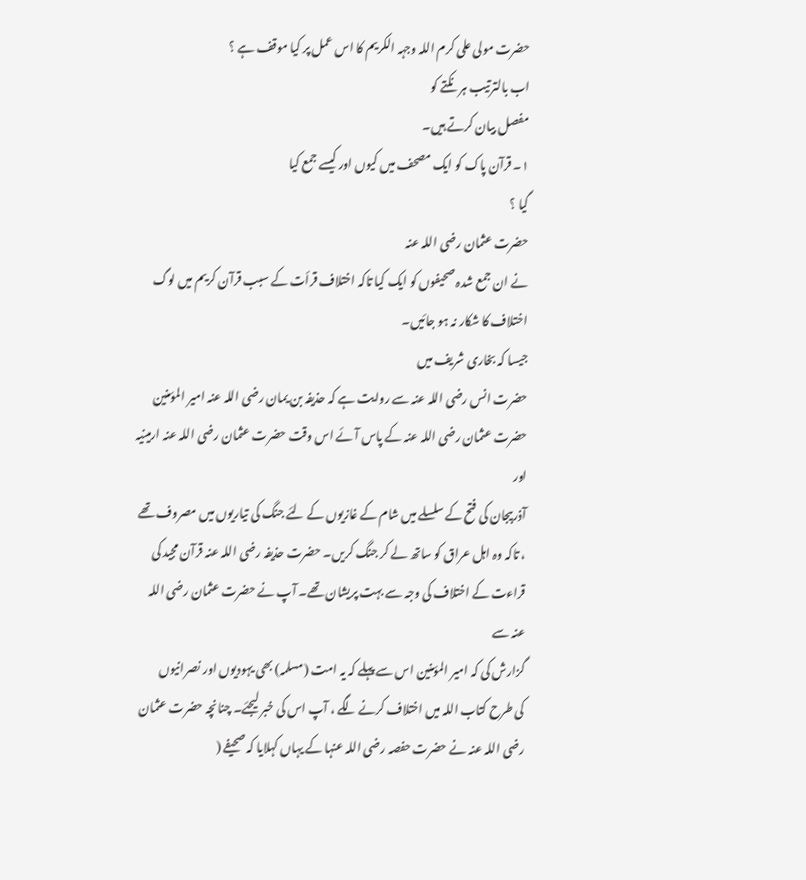حضرت مولی علی کرم اللہ وجہہ الکریم کا اس عمل پر کیا موقف ہے ؟
اب بالترتیب ہر نکتے کو
مفصل بیان کرتے ہیں۔
۱۔ قرآن پاک کو ایک مصحف میں کیوں اور کیسے جمع کیا
گیا ؟
حضرت عثمان رضی اللہ عنہ
نے ان جمع شدہ صحیفوں کو ایک کیا تاکہ اختلاف قرأت کے سبب قرآن کریم میں لوگ
اختلاف کا شکار نہ ہو جائیں۔
جیسا کہ بخاری شریف میں
حضرت انس رضی اللہ عنہ سے روایت ہے کہ حذیفہ بن یمان رضی اللہ عنہ امیر المؤمنین
حضرت عثمان رضی اللہ عنہ کے پاس آئے اس وقت حضرت عثمان رضی اللہ عنہ ارمینیہ اور
آذربیجان کی فتح کے سلسلے میں شام کے غازیوں کے لئے جنگ کی تیاریوں میں مصروف تھے
، تاکہ وہ اہل عراق کو ساتھ لے کر جنگ کریں۔ حضرت حذیفہ رضی اللہ عنہ قرآن مجید کی
قراءت کے اختلاف کی وجہ سے بہت پریشان تھے۔ آپ نے حضرت عثمان رضی اللہ عنہ سے
گزارش کی کہ امیر المؤمنین اس سے پہلے کہ یہ امت (مسلمہ) بھی یہودیوں اور نصرانیوں
کی طرح کتاب اللہ میں اختلاف کرنے لگے ، آپ اس کی خبر لیجئے۔ چنانچہ حضرت عثمان
رضی اللہ عنہ نے حضرت حفصہ رضی اللہ عنہا کے یہاں کہلایا کہ صحیفے (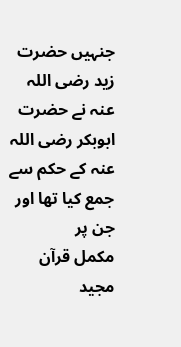جنہیں حضرت
زید رضی اللہ عنہ نے حضرت ابوبکر رضی اللہ عنہ کے حکم سے جمع کیا تھا اور جن پر
مکمل قرآن مجید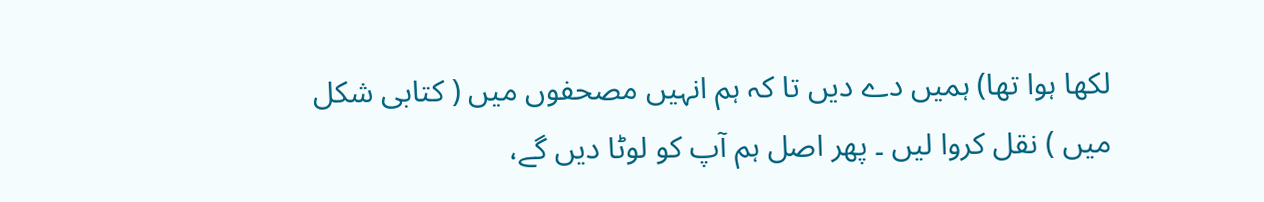لکھا ہوا تھا) ہمیں دے دیں تا کہ ہم انہیں مصحفوں میں ( کتابی شکل
میں ) نقل کروا لیں ۔ پھر اصل ہم آپ کو لوٹا دیں گے،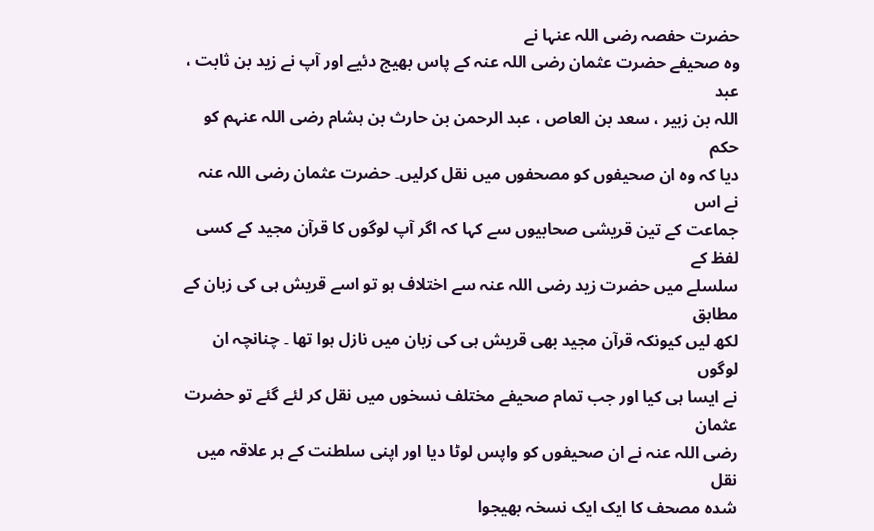حضرت حفصہ رضی اللہ عنہا نے
وہ صحیفے حضرت عثمان رضی اللہ عنہ کے پاس بھیج دئیے اور آپ نے زید بن ثابت ، عبد
اللہ بن زبیر ، سعد بن العاص ، عبد الرحمن بن حارث بن ہشام رضی اللہ عنہم کو حکم
دیا کہ وہ ان صحیفوں کو مصحفوں میں نقل کرلیں۔ حضرت عثمان رضی اللہ عنہ نے اس
جماعت کے تین قریشی صحابیوں سے کہا کہ اگر آپ لوگوں کا قرآن مجید کے کسی لفظ کے
سلسلے میں حضرت زید رضی اللہ عنہ سے اختلاف ہو تو اسے قریش ہی کی زبان کے مطابق
لکھ لیں کیونکہ قرآن مجید بھی قریش ہی کی زبان میں نازل ہوا تھا ۔ چنانچہ ان لوگوں
نے ایسا ہی کیا اور جب تمام صحیفے مختلف نسخوں میں نقل کر لئے گئے تو حضرت عثمان
رضی اللہ عنہ نے ان صحیفوں کو واپس لوٹا دیا اور اپنی سلطنت کے ہر علاقہ میں نقل
شدہ مصحف کا ایک ایک نسخہ بھیجوا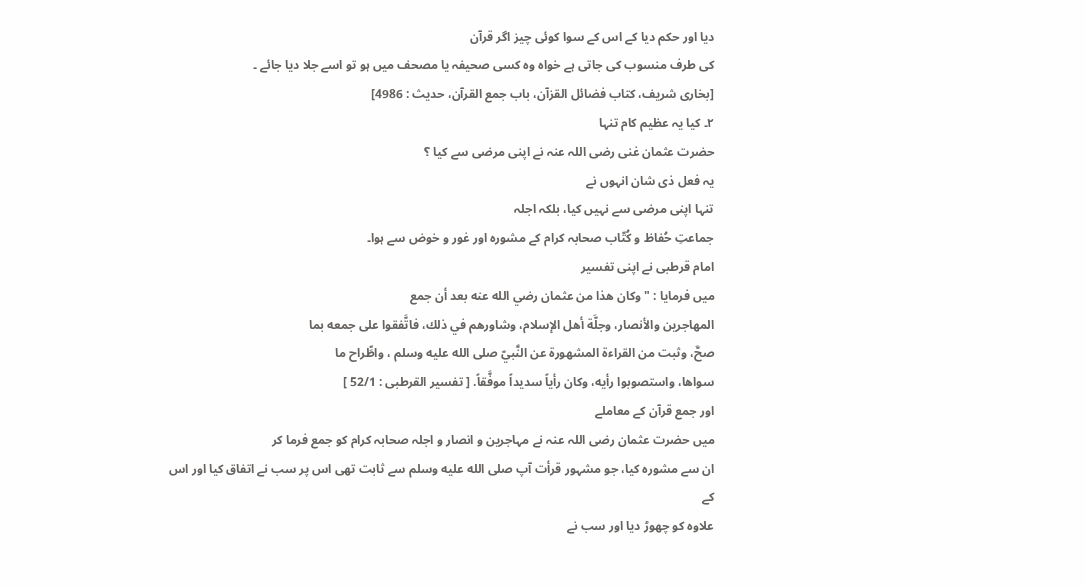دیا اور حکم دیا کے اس کے سوا کوئی چیز اگر قرآن
کی طرف منسوب کی جاتی ہے خواہ وہ کسی صحیفہ یا مصحف میں ہو تو اسے جلا دیا جائے ۔
[بخاری شریف، كتاب فضائل القزآن، باب جمع القرآن، حدیث : 4986]
۲۔ کیا یہ عظیم کام تنہا
حضرت عثمان غنی رضی اللہ عنہ نے اپنی مرضی سے کیا ؟
یہ فعل ذی شان انہوں نے
تنہا اپنی مرضی سے نہیں کیا، بلکہ اجلہ
جماعتِ حُفاظ و کُتّاب صحابہ کرام کے مشورہ اور غور و خوض سے ہوا۔
امام قرطبی نے اپنی تفسیر
میں فرمایا : " وكان هذا من عثمان رضي الله عنه بعد أن جمع
المهاجرين والأنصار، وجلَّة أهل الإسلام، وشاورهم في ذلك، فاتَّفقوا على جمعه بما
صحَّ، وثبت من القراءة المشهورة عن النَّبيّ صلى الله عليه وسلم ، واطِّراح ما
سواها، واستصوبوا رأيه، وكان رأياً سديداً موفَّقاً. [ تفسیر القرطبی : 52/1 ]
اور جمع قرآن کے معاملے
میں حضرت عثمان رضی اللہ عنہ نے مہاجرین و انصار و اجلہ صحابہ کرام کو جمع فرما کر
ان سے مشورہ کیا، جو مشہور قرأت آپ صلى الله عليه وسلم سے ثابت تھی اس پر سب نے اتفاق کیا اور اس کے
علاوہ کو چھوڑ دیا اور سب نے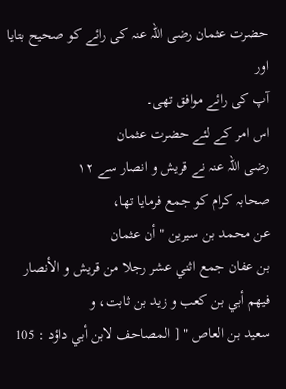حضرت عثمان رضی اللہ عنہ کی رائے کو صحیح بتایا اور
آپ کی رائے موافق تھی۔
اس امر کے لئے حضرت عثمان
رضی اللہ عنہ نے قریش و انصار سے ١۲
صحابہ کرام کو جمع فرمایا تھا،
عن محمد بن سيرين " أن عثمان
بن عفان جمع اثني عشر رجلا من قريش و الأنصار فيهم أبي بن كعب و زيد بن ثابت، و
سعيد بن العاص " [ المصاحف لابن أبي داؤد : 105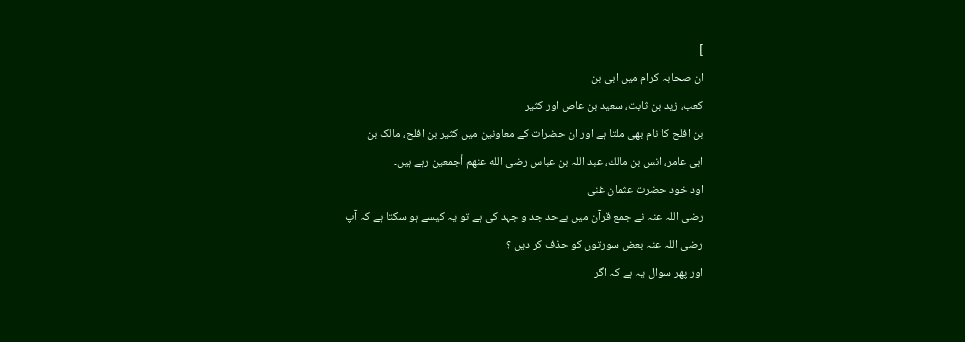]
ان صحابہ کرام میں ابی بن
کعب، زيد بن ثابت، سعيد بن عاص اور کثیر
بن افلح کا نام بھی ملتا ہے اور ان حضرات کے معاونین میں کثیر بن افلح، مالک بن
ابی عامر، انس بن مالك، عبد اللہ بن عباس رضی الله عنهم أجمعين رہے ہیں۔
اود خود حضرت عثمان غنی
رضی اللہ عنہ نے جمع قرآن میں بےحد جد و جہد کی ہے تو یہ کیسے ہو سکتا ہے کہ آپ
رضی اللہ عنہ بعض سورتوں کو حذف کر دیں ؟
اور پھر سوال یہ ہے کہ اگر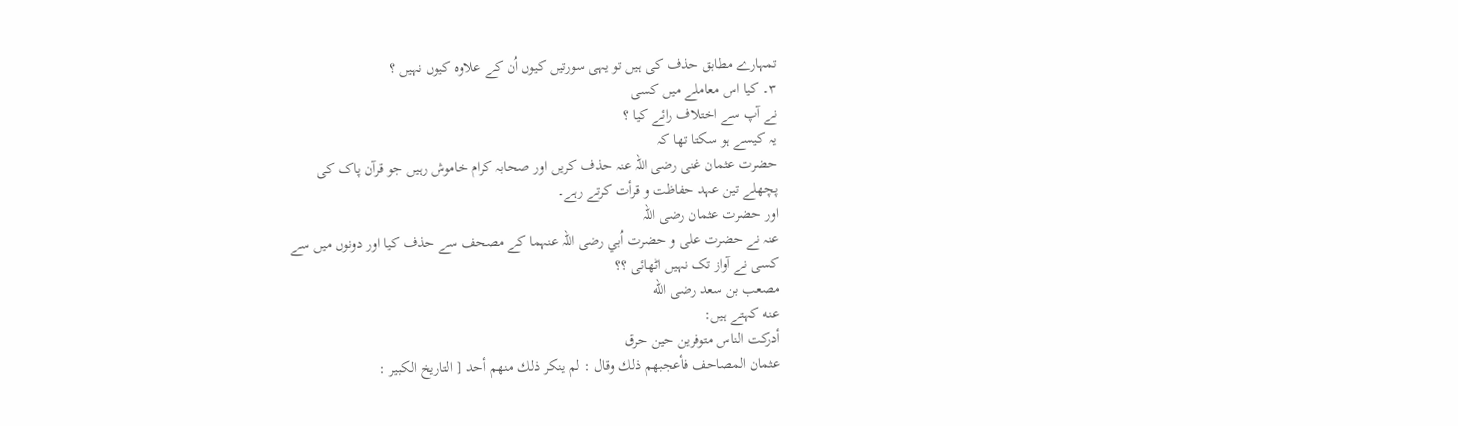تمہارے مطابق حذف کی ہیں تو یہی سورتیں کیوں اُن کے علاوہ کیوں نہیں ؟
۳۔ کیا اس معاملے میں کسی
نے آپ سے اختلاف رائے کیا ؟
یہ کیسے ہو سکتا تھا کہ
حضرت عثمان غنی رضی اللہ عنہ حذف کریں اور صحابہ کرام خاموش رہیں جو قرآن پاک کی
پچھلے تین عہد حفاظت و قرأت کرتے رہے۔
اور حضرت عثمان رضی اللہ
عنہ نے حضرت علی و حضرت اُبي رضی اللہ عنہما کے مصحف سے حذف کیا اور دونوں میں سے
کسی نے آواز تک نہیں اٹھائی ؟؟
مصعب بن سعد رضى الله
عنه کہتے ہیں:
أدركت الناس متوفرين حين حرق
عثمان المصاحف فأعجبهم ذلك وقال : لم ينكر ذلك منهم أحد [ التاريخ الكبير :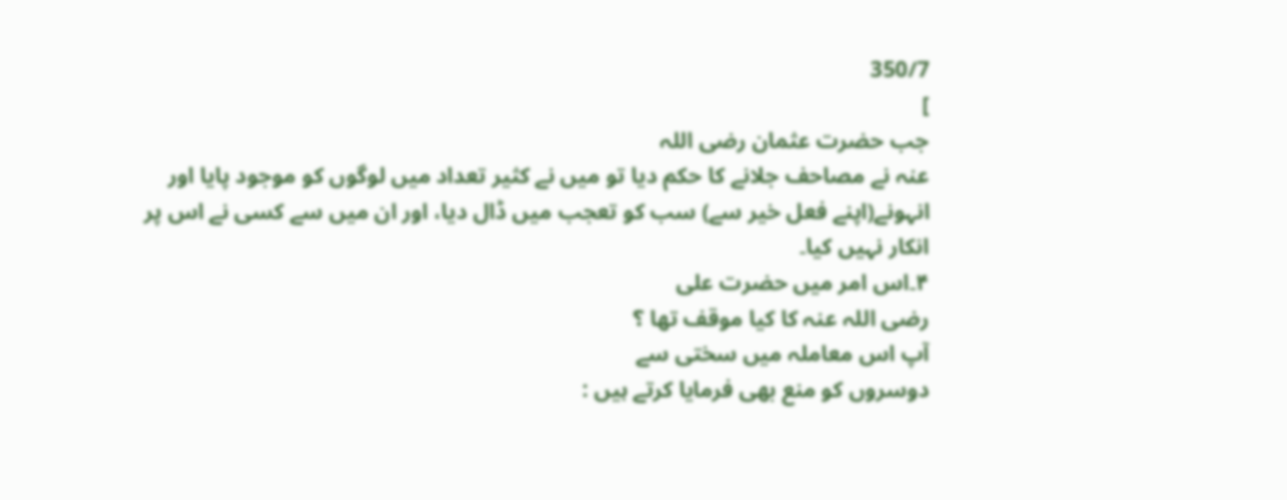350/7
]
جب حضرت عثمان رضی اللہ
عنہ نے مصاحف جلانے کا حکم دیا تو میں نے کثیر تعداد میں لوگوں کو موجود پایا اور
انہونے(اپنے فعل خیر سے) سب کو تعجب میں ڈال دیا، اور ان میں سے کسی نے اس پر
انکار نہیں کیا۔
۴۔اس امر میں حضرت علی
رضی اللہ عنہ کا کیا موقف تھا ؟
آپ اس معاملہ میں سختی سے
دوسروں کو منع بھی فرمایا کرتے ہیں :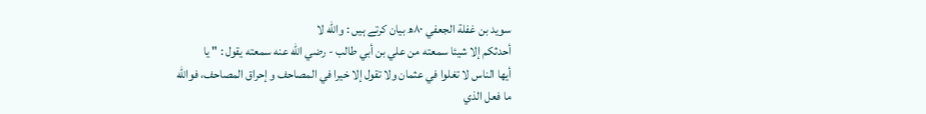سوید بن غفلة الجعفي ۸۰ھ بیان کرتے ہیں : والله لا
أحدثكم إلا شيئا سمعته من علي بن أبي طالب - رضي الله عنه سمعته يقول : " يا
أيها الناس لا تغلوا في عثمان ولا تقول إلا خيرا في المصاحف و إحراق المصاحف، فوالله
ما فعل الذي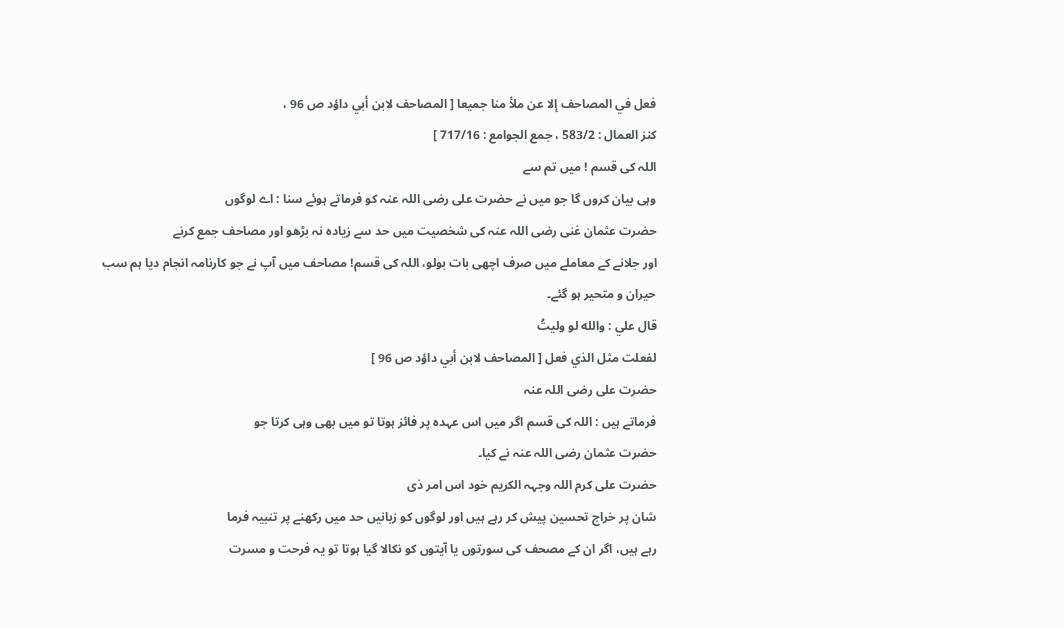فعل في المصاحف إلا عن ملأ منا جميعا [ المصاحف لابن أبي داؤد ص 96 ،
كنز العمال : 583/2 ، جمع الجوامع : 717/16 ]
اللہ کی قسم ! میں تم سے
وہی بیان کروں گا جو میں نے حضرت علی رضی اللہ عنہ کو فرماتے ہوئے سنا : اے لوگوں
حضرت عثمان غنی رضی اللہ عنہ کی شخصیت میں حد سے زیادہ نہ بڑھو اور مصاحف جمع کرنے
اور جلانے کے معاملے میں صرف اچھی بات بولو، اللہ کی قسم! مصاحف میں آپ نے جو کارنامہ انجام دیا ہم سب
حیران و متحیر ہو گئے۔
قال علي : والله لو وليتُ
لفعلت مثل الذي فعل [ المصاحف لابن أبي داؤد ص 96 ]
حضرت علی رضی اللہ عنہ
فرماتے ہیں : اللہ کی قسم اگر میں اس عہدہ پر فائز ہوتا تو میں بھی وہی کرتا جو
حضرت عثمان رضی اللہ عنہ نے کیا۔
حضرت علی کرم اللہ وجہہ الکریم خود اس امر ذی
شان پر خراج تحسین پیش کر رہے ہیں اور لوگوں کو زبانیں حد میں رکھنے پر تنبیہ فرما
رہے ہیں، اگر ان کے مصحف کی سورتوں یا آیتوں کو نکالا گیا ہوتا تو یہ فرحت و مسرت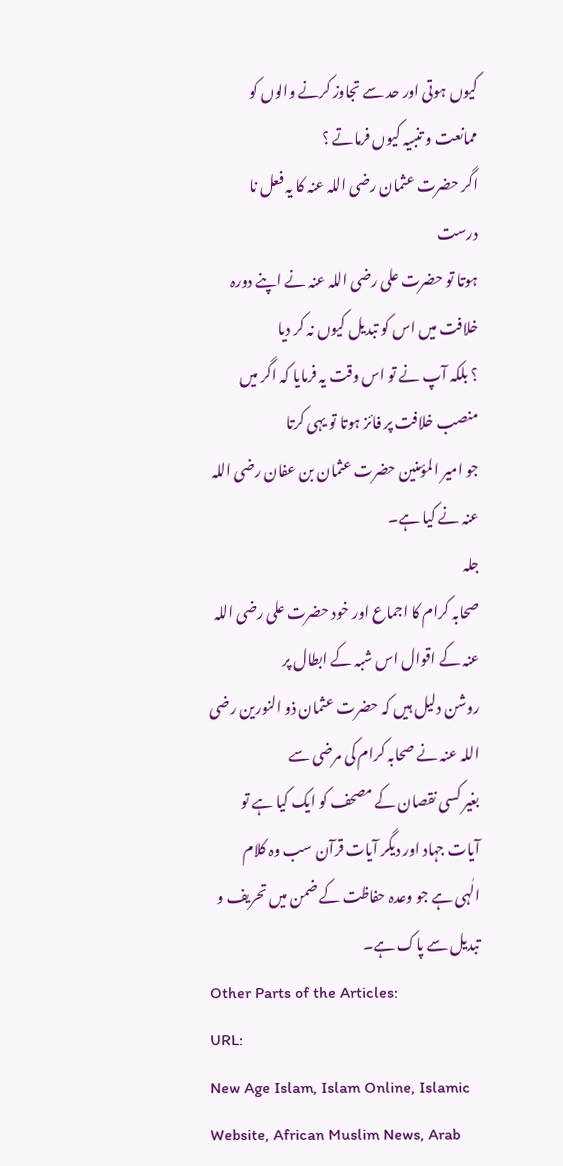کیوں ہوتی اور حد سے تجاوز کرنے والوں کو ممانعت و تنبیہ کیوں فرماتے ؟
اگر حضرت عثمان رضی اللہ عنہ کا یہ فعل نا درست
ہوتا تو حضرت علی رضی اللہ عنہ نے اپنے دورہ خلافت میں اس کو تبدیل کیوں نہ کر دیا
؟ بلکہ آپ نے تو اس وقت یہ فرمایا کہ اگر میں منصب خلافت پر فائز ہوتا تو یہی کرتا
جو امیر المؤمنین حضرت عثمان بن عفان رضی اللہ عنہ نے کیا ہے۔
جلہ
صحابہ کرام کا اجماع اور خود حضرت علی رضی اللہ عنہ کے اقوال اس شبہ کے ابطال پر
روشن دلیل ہیں کہ حضرت عثمان ذو النورین رضی اللہ عنہ نے صحابہ کرام کی مرضی سے
بغیر کسی نقصان کے مصحف کو ایک کیا ہے تو آیات جہاد اور دیگر آیات قرآن سب وہ کلام
الٰہی ہے جو وعدہ حفاظت کے ضمن میں تحریف و تبدیل سے پاک ہے۔
Other Parts of the Articles:
URL:
New Age Islam, Islam Online, Islamic Website, African Muslim News, Arab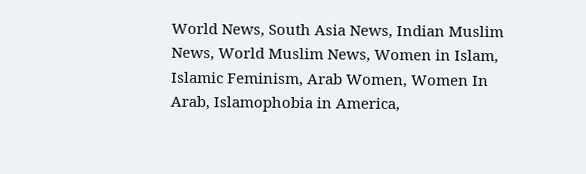World News, South Asia News, Indian Muslim News, World Muslim News, Women in Islam, Islamic Feminism, Arab Women, Women In Arab, Islamophobia in America,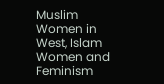Muslim Women in West, Islam Women and Feminism